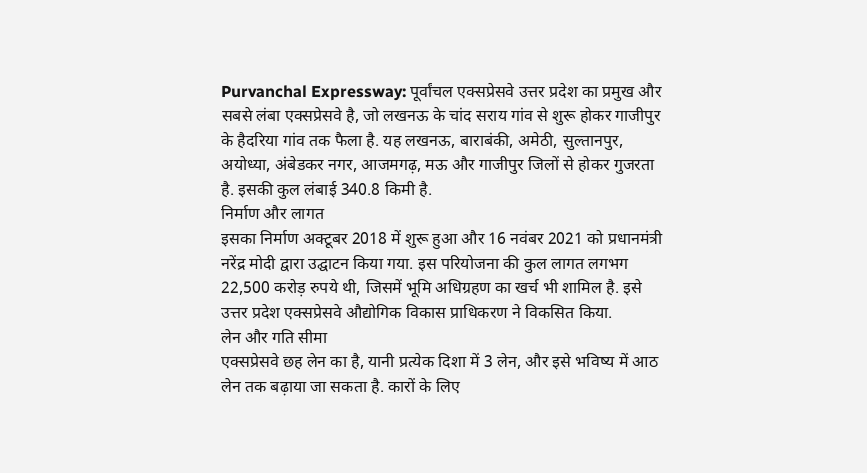Purvanchal Expressway: पूर्वांचल एक्सप्रेसवे उत्तर प्रदेश का प्रमुख और सबसे लंबा एक्सप्रेसवे है, जो लखनऊ के चांद सराय गांव से शुरू होकर गाजीपुर के हैदरिया गांव तक फैला है. यह लखनऊ, बाराबंकी, अमेठी, सुल्तानपुर, अयोध्या, अंबेडकर नगर, आजमगढ़, मऊ और गाजीपुर जिलों से होकर गुजरता है. इसकी कुल लंबाई 340.8 किमी है.
निर्माण और लागत
इसका निर्माण अक्टूबर 2018 में शुरू हुआ और 16 नवंबर 2021 को प्रधानमंत्री नरेंद्र मोदी द्वारा उद्घाटन किया गया. इस परियोजना की कुल लागत लगभग 22,500 करोड़ रुपये थी, जिसमें भूमि अधिग्रहण का खर्च भी शामिल है. इसे उत्तर प्रदेश एक्सप्रेसवे औद्योगिक विकास प्राधिकरण ने विकसित किया.
लेन और गति सीमा
एक्सप्रेसवे छह लेन का है, यानी प्रत्येक दिशा में 3 लेन, और इसे भविष्य में आठ लेन तक बढ़ाया जा सकता है. कारों के लिए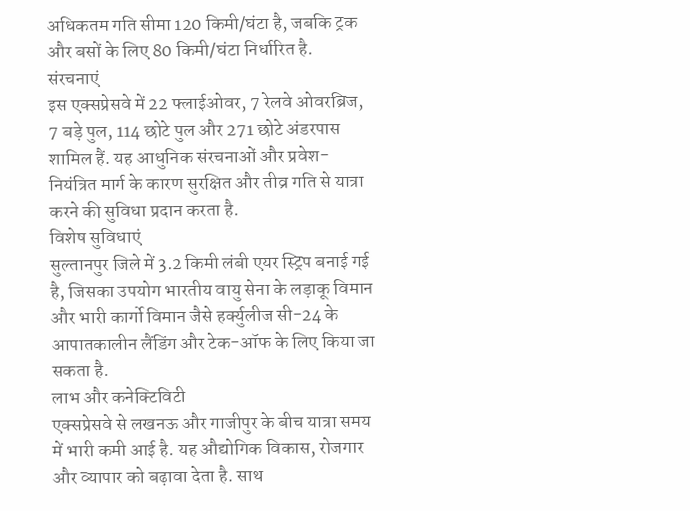अधिकतम गति सीमा 120 किमी/घंटा है, जबकि ट्रक और बसों के लिए 80 किमी/घंटा निर्धारित है.
संरचनाएं
इस एक्सप्रेसवे में 22 फ्लाईओवर, 7 रेलवे ओवरब्रिज, 7 बड़े पुल, 114 छोटे पुल और 271 छोटे अंडरपास शामिल हैं. यह आधुनिक संरचनाओं और प्रवेश-नियंत्रित मार्ग के कारण सुरक्षित और तीव्र गति से यात्रा करने की सुविधा प्रदान करता है.
विशेष सुविधाएं
सुल्तानपुर जिले में 3.2 किमी लंबी एयर स्ट्रिप बनाई गई है, जिसका उपयोग भारतीय वायु सेना के लड़ाकू विमान और भारी कार्गो विमान जैसे हर्क्युलीज सी-24 के आपातकालीन लैंडिंग और टेक-ऑफ के लिए किया जा सकता है.
लाभ और कनेक्टिविटी
एक्सप्रेसवे से लखनऊ और गाजीपुर के बीच यात्रा समय में भारी कमी आई है. यह औद्योगिक विकास, रोजगार और व्यापार को बढ़ावा देता है. साथ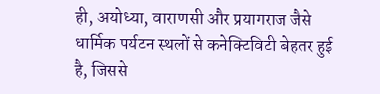ही, अयोध्या, वाराणसी और प्रयागराज जैसे धार्मिक पर्यटन स्थलों से कनेक्टिविटी बेहतर हुई है, जिससे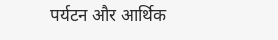पर्यटन और आर्थिक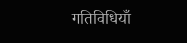गतिविधियाँ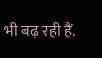भी बढ़ रही हैं.